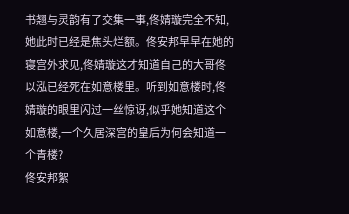书翘与灵韵有了交集一事,佟婧璇完全不知,她此时已经是焦头烂额。佟安邦早早在她的寝宫外求见,佟婧璇这才知道自己的大哥佟以泓已经死在如意楼里。听到如意楼时,佟婧璇的眼里闪过一丝惊讶,似乎她知道这个如意楼,一个久居深宫的皇后为何会知道一个青楼?
佟安邦絮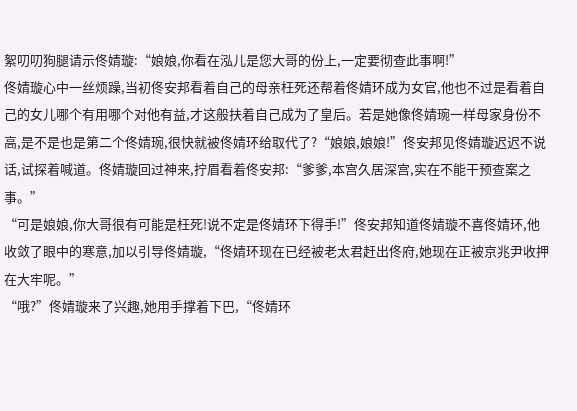絮叨叨狗腿请示佟婧璇:“娘娘,你看在泓儿是您大哥的份上,一定要彻查此事啊!”
佟婧璇心中一丝烦躁,当初佟安邦看着自己的母亲枉死还帮着佟婧环成为女官,他也不过是看着自己的女儿哪个有用哪个对他有益,才这般扶着自己成为了皇后。若是她像佟婧琬一样母家身份不高,是不是也是第二个佟婧琬,很快就被佟婧环给取代了?“娘娘,娘娘!”佟安邦见佟婧璇迟迟不说话,试探着喊道。佟婧璇回过神来,拧眉看着佟安邦:“爹爹,本宫久居深宫,实在不能干预查案之事。”
“可是娘娘,你大哥很有可能是枉死!说不定是佟婧环下得手!”佟安邦知道佟婧璇不喜佟婧环,他收敛了眼中的寒意,加以引导佟婧璇,“佟婧环现在已经被老太君赶出佟府,她现在正被京兆尹收押在大牢呢。”
“哦?”佟婧璇来了兴趣,她用手撑着下巴,“佟婧环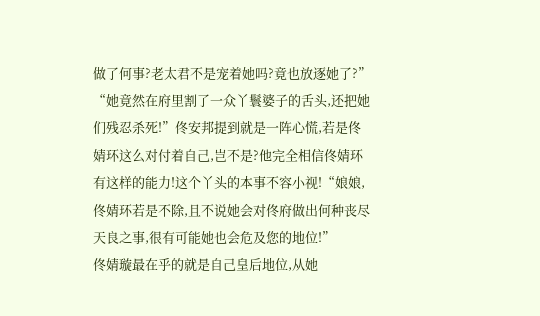做了何事?老太君不是宠着她吗?竟也放逐她了?”
“她竟然在府里割了一众丫鬟婆子的舌头,还把她们残忍杀死!”佟安邦提到就是一阵心慌,若是佟婧环这么对付着自己,岂不是?他完全相信佟婧环有这样的能力!这个丫头的本事不容小视!“娘娘,佟婧环若是不除,且不说她会对佟府做出何种丧尽天良之事,很有可能她也会危及您的地位!”
佟婧璇最在乎的就是自己皇后地位,从她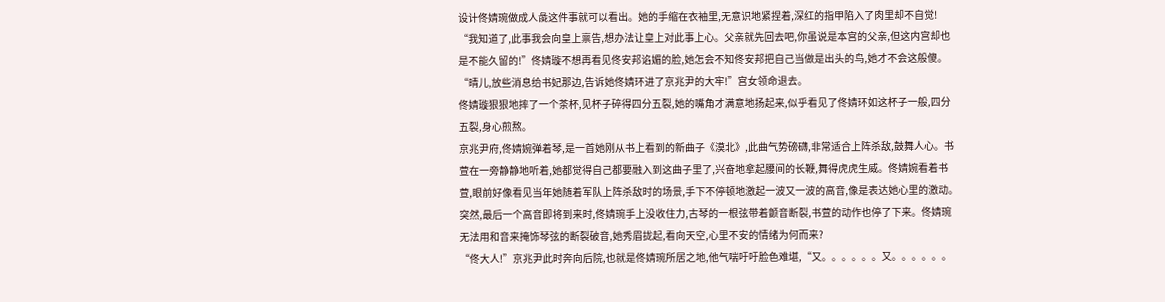设计佟婧琬做成人彘这件事就可以看出。她的手缩在衣袖里,无意识地紧捏着,深红的指甲陷入了肉里却不自觉!
“我知道了,此事我会向皇上禀告,想办法让皇上对此事上心。父亲就先回去吧,你虽说是本宫的父亲,但这内宫却也是不能久留的!”佟婧璇不想再看见佟安邦谄媚的脸,她怎会不知佟安邦把自己当做是出头的鸟,她才不会这般傻。“晴儿,放些消息给书妃那边,告诉她佟婧环进了京兆尹的大牢!”宫女领命退去。
佟婧璇狠狠地摔了一个茶杯,见杯子碎得四分五裂,她的嘴角才满意地扬起来,似乎看见了佟婧环如这杯子一般,四分五裂,身心煎熬。
京兆尹府,佟婧婉弹着琴,是一首她刚从书上看到的新曲子《漠北》,此曲气势磅礴,非常适合上阵杀敌,鼓舞人心。书萱在一旁静静地听着,她都觉得自己都要融入到这曲子里了,兴奋地拿起腰间的长鞭,舞得虎虎生威。佟婧婉看着书萱,眼前好像看见当年她随着军队上阵杀敌时的场景,手下不停顿地激起一波又一波的高音,像是表达她心里的激动。
突然,最后一个高音即将到来时,佟婧琬手上没收住力,古琴的一根弦带着颤音断裂,书萱的动作也停了下来。佟婧琬无法用和音来掩饰琴弦的断裂破音,她秀眉拢起,看向天空,心里不安的情绪为何而来?
“佟大人!”京兆尹此时奔向后院,也就是佟婧琬所居之地,他气喘吁吁脸色难堪,“又。。。。。。又。。。。。。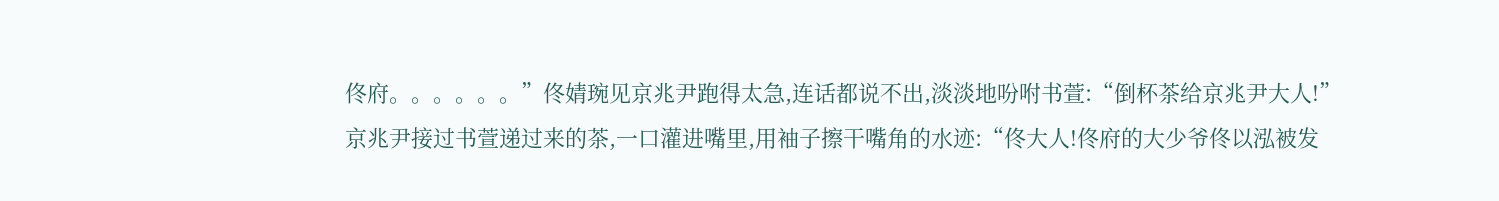佟府。。。。。。”佟婧琬见京兆尹跑得太急,连话都说不出,淡淡地吩咐书萱:“倒杯茶给京兆尹大人!”
京兆尹接过书萱递过来的茶,一口灌进嘴里,用袖子擦干嘴角的水迹:“佟大人!佟府的大少爷佟以泓被发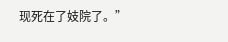现死在了妓院了。”